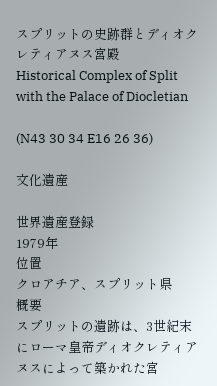スプリットの史跡群とディオクレティアヌス宮殿
Historical Complex of Split with the Palace of Diocletian

(N43 30 34 E16 26 36)

文化遺産

世界遺産登録
1979年
位置
クロアチア、スプリット県
概要
スプリットの遺跡は、3世紀末にローマ皇帝ディオクレティアヌスによって築かれた宮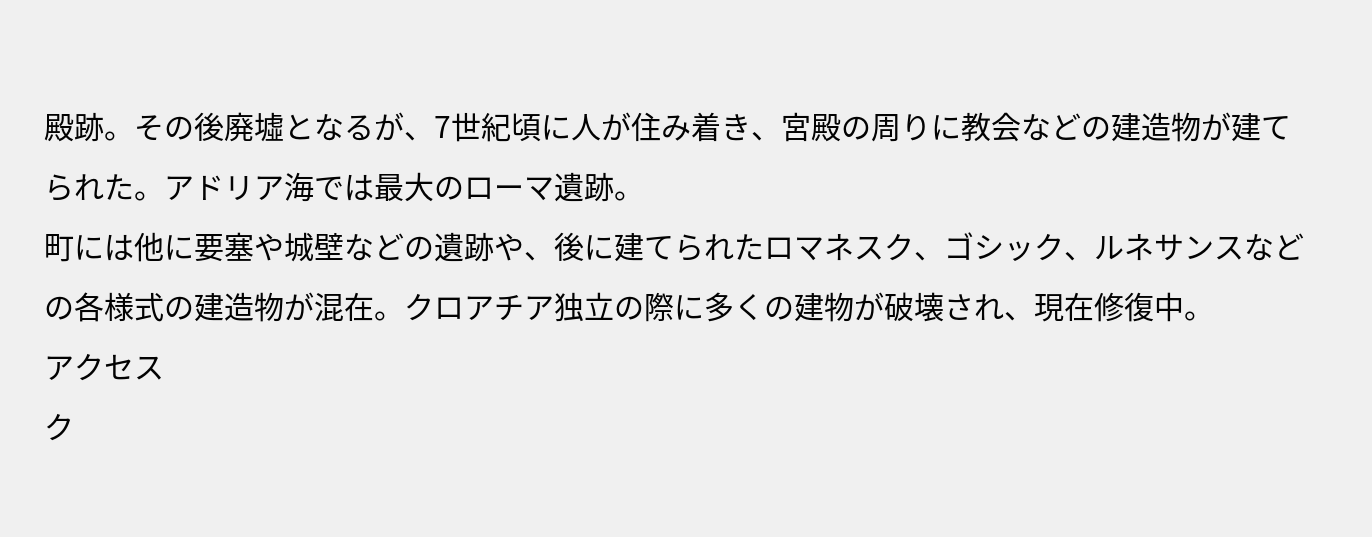殿跡。その後廃墟となるが、7世紀頃に人が住み着き、宮殿の周りに教会などの建造物が建てられた。アドリア海では最大のローマ遺跡。
町には他に要塞や城壁などの遺跡や、後に建てられたロマネスク、ゴシック、ルネサンスなどの各様式の建造物が混在。クロアチア独立の際に多くの建物が破壊され、現在修復中。
アクセス
ク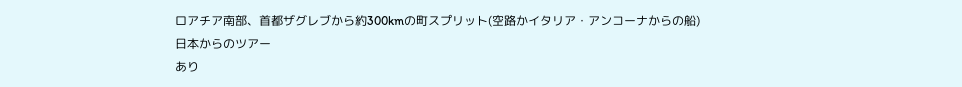ロアチア南部、首都ザグレブから約300kmの町スプリット(空路かイタリア・アンコーナからの船)
日本からのツアー
あり